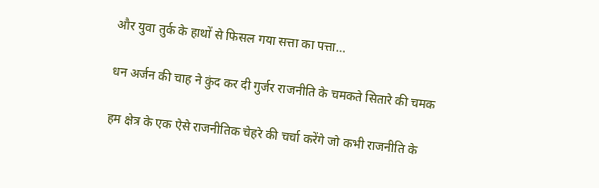और युवा तुर्क के हाथों से फिसल गया सत्ता का पत्ता…

धन अर्जन की चाह ने कुंद कर दी गुर्जर राजनीति के चमकते सितारे की चमक

हम क्षेत्र के एक ऐसे राजनीतिक चेहरे की चर्चा करेंगे जो कभी राजनीति के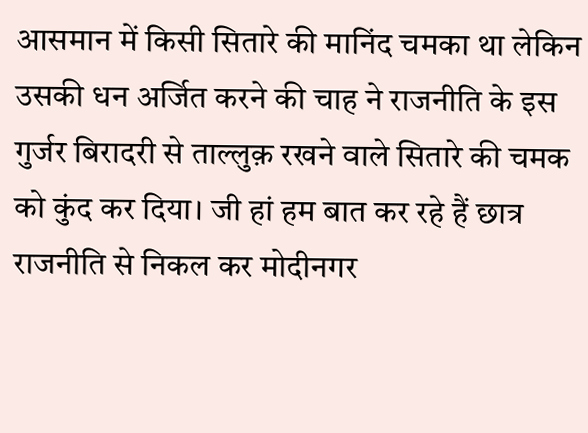आसमान में किसी सितारे की मानिंद चमका था लेकिन उसकी धन अर्जित करने की चाह ने राजनीति के इस गुर्जर बिरादरी से ताल्लुक़ रखने वाले सितारे की चमक को कुंद कर दिया। जी हां हम बात कर रहे हैं छात्र राजनीति से निकल कर मोदीनगर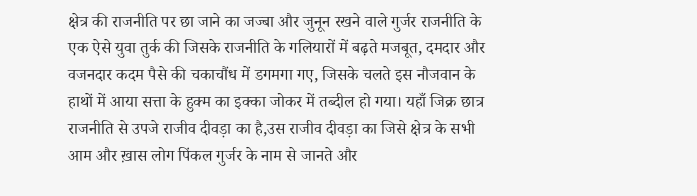क्षेत्र की राजनीति पर छा जाने का जज्बा और जुनून रखने वाले गुर्जर राजनीति के एक ऐसे युवा तुर्क की जिसके राजनीति के गलियारों में बढ़ते मजबूत, दमदार और वजनदार कदम पैसे की चकाचौंध में डगमगा गए, जिसके चलते इस नौजवान के हाथों में आया सत्ता के हुक्म का इक्का जोकर में तब्दील हो गया। यहाँ जिक्र छात्र राजनीति से उपजे राजीव दीवड़ा का है,उस राजीव दीवड़ा का जिसे क्षेत्र के सभी आम और ख़ास लोग पिंकल गुर्जर के नाम से जानते और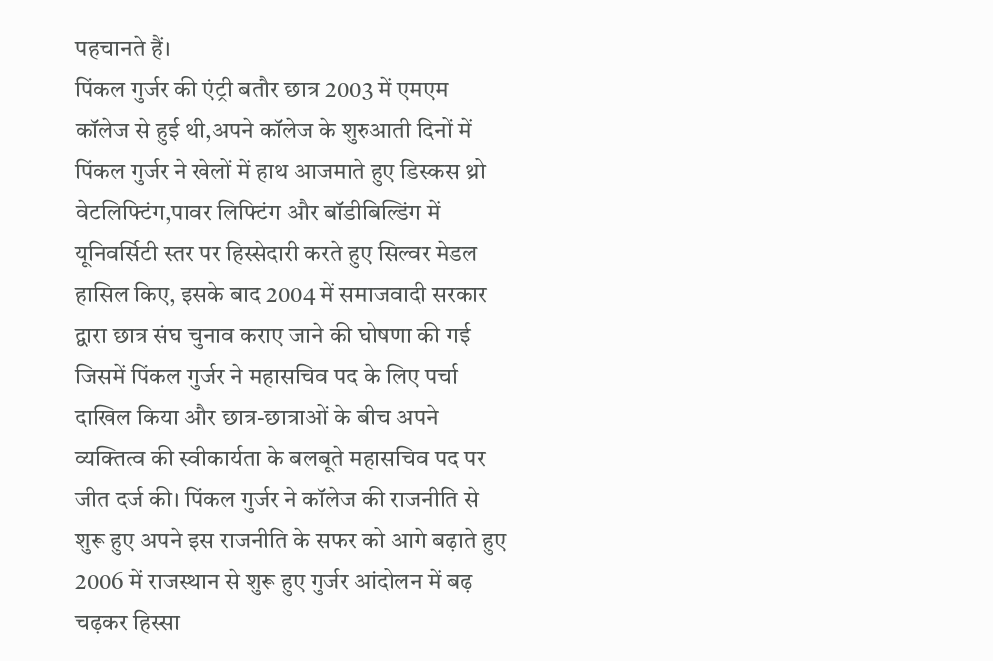पहचानते हैं।
पिंकल गुर्जर की एंट्री बतौर छात्र 2003 में एमएम कॉलेज से हुई थी,अपने कॉलेज के शुरुआती दिनों में पिंकल गुर्जर ने खेलों में हाथ आजमाते हुए डिस्कस थ्रो वेटलिफ्टिंग,पावर लिफ्टिंग और बॉडीबिल्डिंग में यूनिवर्सिटी स्तर पर हिस्सेदारी करते हुए सिल्वर मेडल हासिल किए, इसके बाद 2004 में समाजवादी सरकार द्वारा छात्र संघ चुनाव कराए जाने की घोषणा की गई जिसमें पिंकल गुर्जर ने महासचिव पद के लिए पर्चा दाखिल किया और छात्र-छात्राओं के बीच अपने व्यक्तित्व की स्वीकार्यता के बलबूते महासचिव पद पर जीत दर्ज की। पिंकल गुर्जर ने कॉलेज की राजनीति से शुरू हुए अपने इस राजनीति के सफर को आगे बढ़ाते हुए 2006 में राजस्थान से शुरू हुए गुर्जर आंदोलन में बढ़ चढ़कर हिस्सा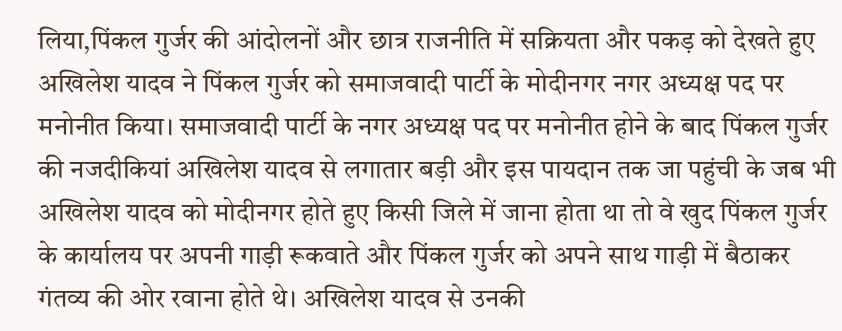लिया,पिंकल गुर्जर की आंदोलनों और छात्र राजनीति में सक्रियता और पकड़ को देखते हुए अखिलेश यादव ने पिंकल गुर्जर को समाजवादी पार्टी के मोदीनगर नगर अध्यक्ष पद पर मनोनीत किया। समाजवादी पार्टी के नगर अध्यक्ष पद पर मनोनीत होने के बाद पिंकल गुर्जर की नजदीकियां अखिलेश यादव से लगातार बड़ी और इस पायदान तक जा पहुंची के जब भी अखिलेश यादव को मोदीनगर होते हुए किसी जिले में जाना होता था तो वे खुद पिंकल गुर्जर के कार्यालय पर अपनी गाड़ी रूकवाते और पिंकल गुर्जर को अपने साथ गाड़ी में बैठाकर गंतव्य की ओर रवाना होते थे। अखिलेश यादव से उनकी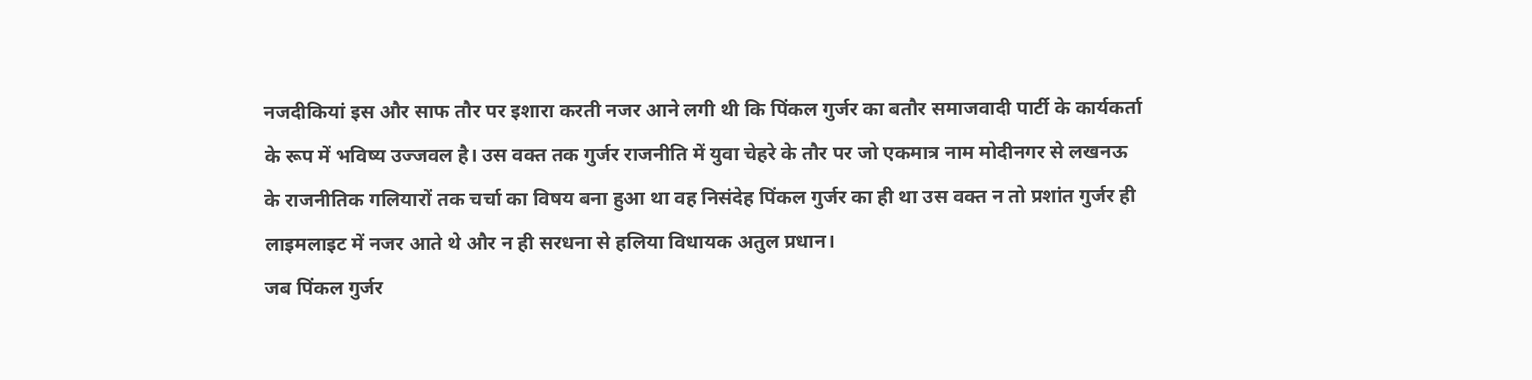नजदीकियां इस और साफ तौर पर इशारा करती नजर आने लगी थी कि पिंकल गुर्जर का बतौर समाजवादी पार्टी के कार्यकर्ता के रूप में भविष्य उज्जवल है। उस वक्त तक गुर्जर राजनीति में युवा चेहरे के तौर पर जो एकमात्र नाम मोदीनगर से लखनऊ के राजनीतिक गलियारों तक चर्चा का विषय बना हुआ था वह निसंदेह पिंकल गुर्जर का ही था उस वक्त न तो प्रशांत गुर्जर ही लाइमलाइट में नजर आते थे और न ही सरधना से हलिया विधायक अतुल प्रधान।
जब पिंकल गुर्जर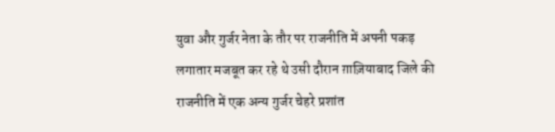युवा और गुर्जर नेता के तौर पर राजनीति में अपनी पकड़ लगातार मजबूत कर रहे थे उसी दौरान ग़ाज़ियाबाद जिले की राजनीति में एक अन्य गुर्जर चेहरे प्रशांत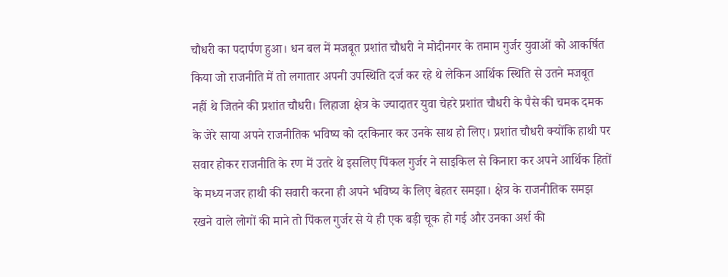चौधरी का पदार्पण हुआ। धन बल में मजबूत प्रशांत चौधरी ने मोदीनगर के तमाम गुर्जर युवाओं को आकर्षित किया जो राजनीति में तो लगातार अपनी उपस्थिति दर्ज कर रहे थे लेकिन आर्थिक स्थिति से उतने मजबूत नहीं थे जितने की प्रशांत चौधरी। लिहाजा क्षेत्र के ज्यादातर युवा चेहरे प्रशांत चौधरी के पैसे की चमक दमक के जेरे साया अपने राजनीतिक भविष्य को दरकिनार कर उनके साथ हो लिए। प्रशांत चौधरी क्योंकि हाथी पर सवार होकर राजनीति के रण में उतरे थे इसलिए पिंकल गुर्जर ने साइकिल से किनारा कर अपने आर्थिक हितों के मध्य नजर हाथी की सवारी करना ही अपने भविष्य के लिए बेहतर समझा। क्षेत्र के राजनीतिक समझ रखने वाले लोगों की माने तो पिंकल गुर्जर से ये ही एक बड़ी चूक हो गई और उनका अर्श की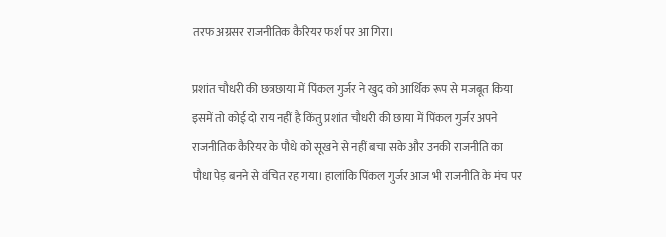तरफ अग्रसर राजनीतिक कैरियर फर्श पर आ गिरा।

प्रशांत चौधरी की छत्रछाया में पिंकल गुर्जर ने खुद को आर्थिक रूप से मजबूत किया इसमें तो कोई दो राय नहीं है किंतु प्रशांत चौधरी की छाया में पिंकल गुर्जर अपने राजनीतिक कैरियर के पौधे को सूखने से नहीं बचा सके और उनकी राजनीति का पौधा पेड़ बनने से वंचित रह गया। हालांकि पिंकल गुर्जर आज भी राजनीति के मंच पर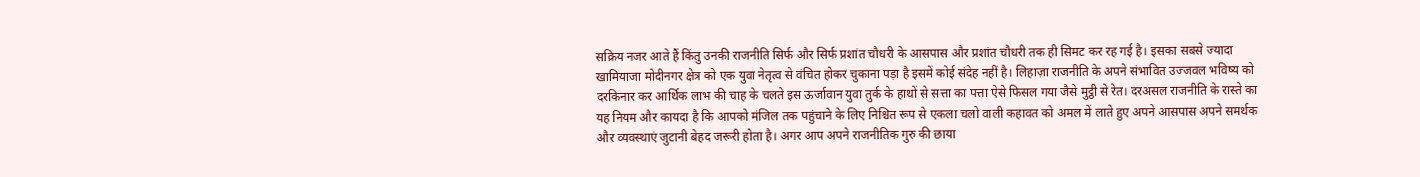सक्रिय नजर आते हैं किंतु उनकी राजनीति सिर्फ और सिर्फ प्रशांत चौधरी के आसपास और प्रशांत चौधरी तक ही सिमट कर रह गई है। इसका सबसे ज्यादा खामियाजा मोदीनगर क्षेत्र को एक युवा नेतृत्व से वंचित होकर चुकाना पड़ा है इसमें कोई संदेह नहीं है। लिहाज़ा राजनीति के अपने संभावित उज्जवल भविष्य को दरकिनार कर आर्थिक लाभ की चाह के चलते इस ऊर्जावान युवा तुर्क के हाथों से सत्ता का पत्ता ऐसे फिसल गया जैसे मुट्ठी से रेत। दरअसल राजनीति के रास्ते का यह नियम और कायदा है कि आपको मंजिल तक पहुंचाने के लिए निश्चित रूप से एकला चलो वाली कहावत को अमल में लाते हुए अपने आसपास अपने समर्थक और व्यवस्थाएं जुटानी बेहद जरूरी होता है। अगर आप अपने राजनीतिक गुरु की छाया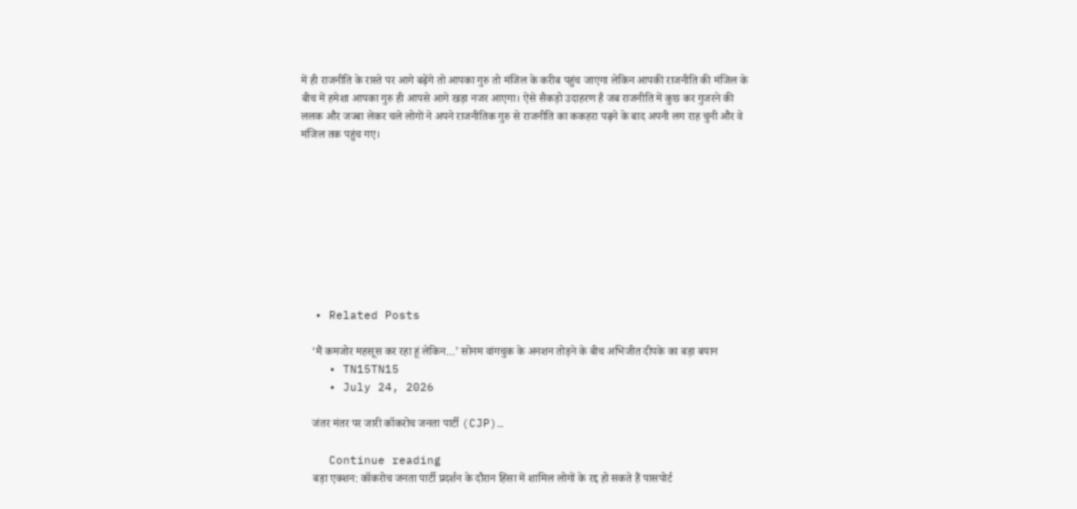में ही राजनीति के रास्ते पर आगे बढ़ेंगे तो आपका गुरु तो मंजिल के करीब पहुंच जाएगा लेकिन आपकी राजनीति की मंजिल के बीच में हमेशा आपका गुरु ही आपसे आगे खड़ा नजर आएगा। ऐसे सैकड़ो उदाहरण है जब राजनीति में कुछ कर गुजरने की ललक और जज्बा लेकर चले लोगों ने अपने राजनीतिक गुरु से राजनीति का ककहरा पढ़ने के बाद अपनी लग राह चुनी और वे मंजिल तक पहुंच गए।









  • Related Posts

    ‘मैं कमजोर महसूस कर रहा हूं लेकिन…’ सोनम वांगचुक के अनशन तोड़ने के बीच अभिजीत दीपके का बड़ा बयान
    • TN15TN15
    • July 24, 2026

    जंतर मंतर पर जारी कॉकरोच जनता पार्टी (CJP)…

    Continue reading
    बड़ा एक्शन: कॉकरोच जनता पार्टी प्रदर्शन के दौरान हिंसा में शामिल लोगों के रद्द हो सकते हैं पासपोर्ट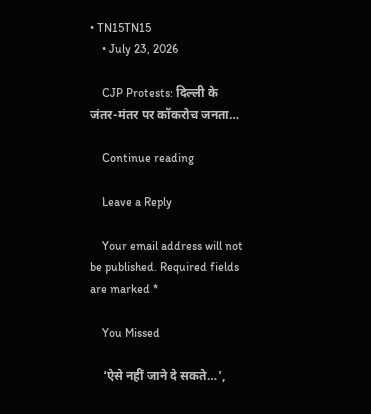• TN15TN15
    • July 23, 2026

    CJP Protests: दिल्ली के जंतर-मंतर पर कॉकरोच जनता…

    Continue reading

    Leave a Reply

    Your email address will not be published. Required fields are marked *

    You Missed

    ‘ऐसे नहीं जाने दे सकते…’,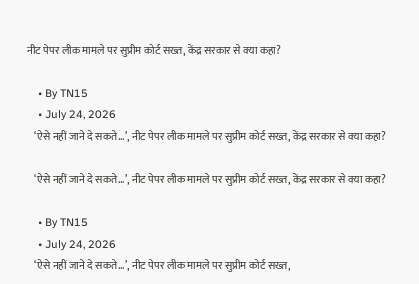नीट पेपर लीक मामले पर सुप्रीम कोर्ट सख्त, केंद्र सरकार से क्या कहा?

    • By TN15
    • July 24, 2026
    ‘ऐसे नहीं जाने दे सकते…’, नीट पेपर लीक मामले पर सुप्रीम कोर्ट सख्त, केंद्र सरकार से क्या कहा?

    ‘ऐसे नहीं जाने दे सकते…’, नीट पेपर लीक मामले पर सुप्रीम कोर्ट सख्त, केंद्र सरकार से क्या कहा?

    • By TN15
    • July 24, 2026
    ‘ऐसे नहीं जाने दे सकते…’, नीट पेपर लीक मामले पर सुप्रीम कोर्ट सख्त,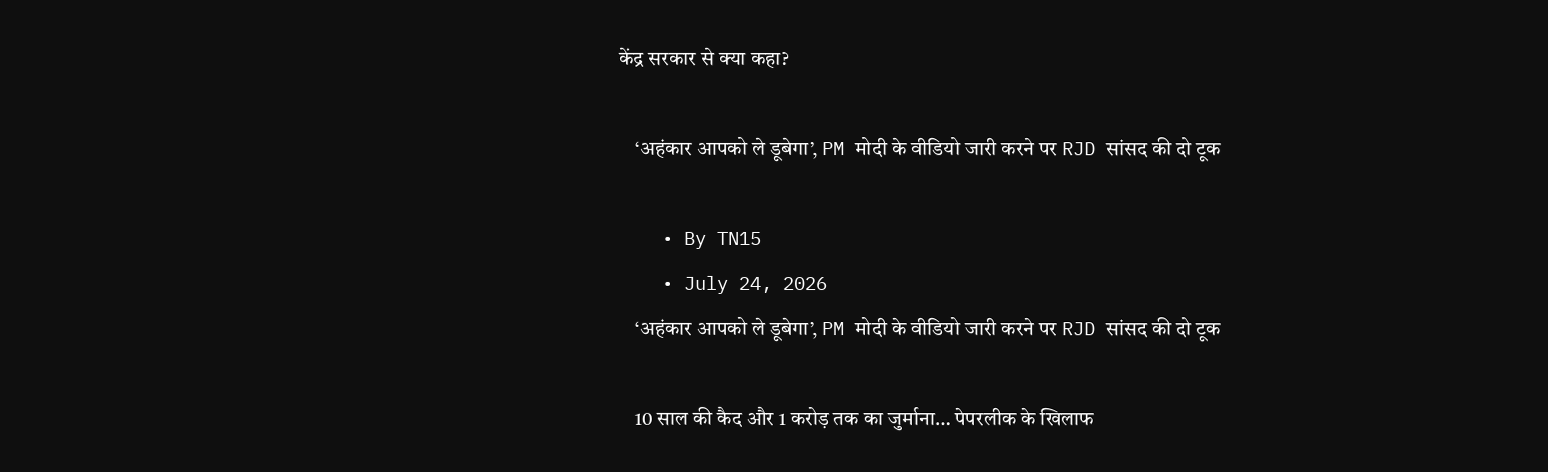केंद्र सरकार से क्या कहा?

    ‘अहंकार आपको ले डूबेगा’, PM मोदी के वीडियो जारी करने पर RJD सांसद की दो टूक

    • By TN15
    • July 24, 2026
    ‘अहंकार आपको ले डूबेगा’, PM मोदी के वीडियो जारी करने पर RJD सांसद की दो टूक

    10 साल की कैद और 1 करोड़ तक का जुर्माना… पेपरलीक के खिलाफ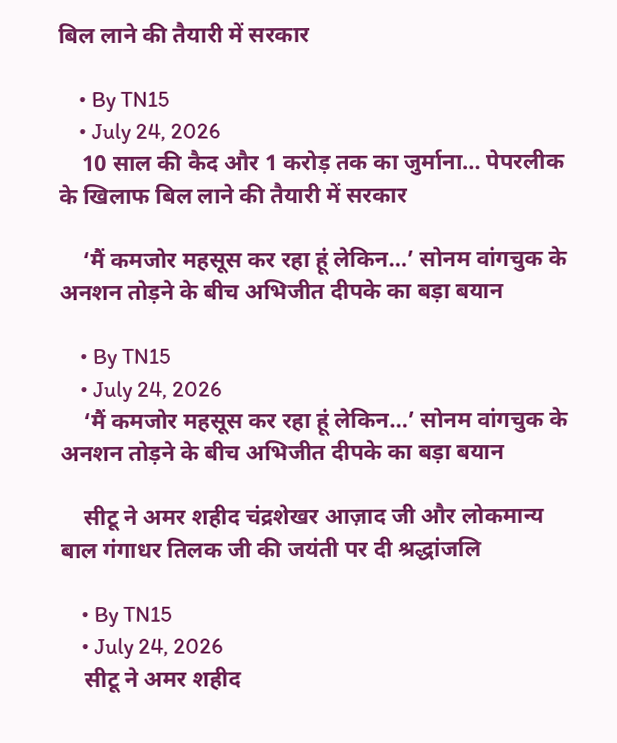बिल लाने की तैयारी में सरकार

    • By TN15
    • July 24, 2026
    10 साल की कैद और 1 करोड़ तक का जुर्माना… पेपरलीक के खिलाफ बिल लाने की तैयारी में सरकार

    ‘मैं कमजोर महसूस कर रहा हूं लेकिन…’ सोनम वांगचुक के अनशन तोड़ने के बीच अभिजीत दीपके का बड़ा बयान

    • By TN15
    • July 24, 2026
    ‘मैं कमजोर महसूस कर रहा हूं लेकिन…’ सोनम वांगचुक के अनशन तोड़ने के बीच अभिजीत दीपके का बड़ा बयान

    सीटू ने अमर शहीद चंद्रशेखर आज़ाद जी और लोकमान्य बाल गंगाधर तिलक जी की जयंती पर दी श्रद्धांजलि

    • By TN15
    • July 24, 2026
    सीटू ने अमर शहीद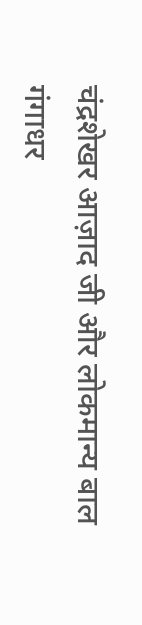चंद्रशेखर आज़ाद जी और लोकमान्य बाल गंगाधर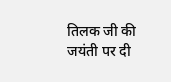तिलक जी की जयंती पर दी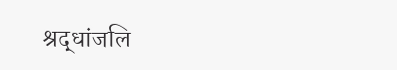श्रद्धांजलि